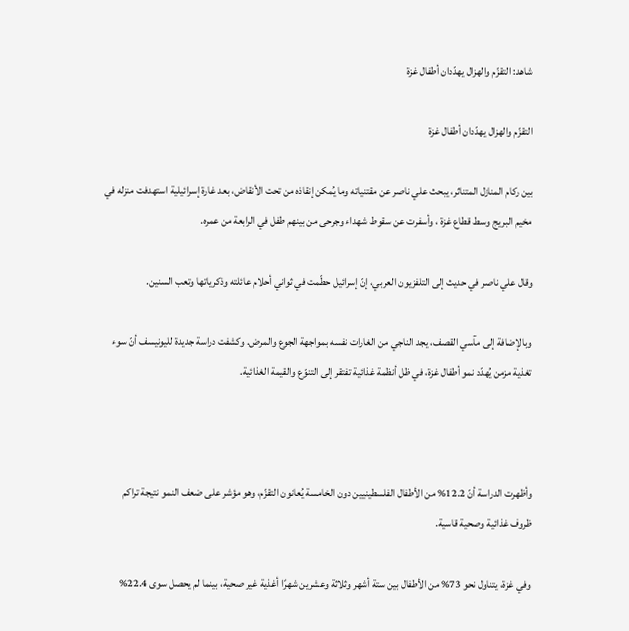شاهد: التقزّم والهزال يهدّدان أطفال غزة

التقزّم والهزال يهدّدان أطفال غزة

بين ركام المنازل المتناثر، يبحث علي ناصر عن مقتنياته وما يُمكن إنقاذه من تحت الأنقاض، بعد غارة إسرائيلية استهدفت منزله في مخيم البريج وسط قطاع غزة ، وأسفرت عن سقوط شهداء وجرحى من بينهم طفل في الرابعة من عمره.

وقال علي ناصر في حديث إلى التلفزيون العربي، إنّ إسرائيل حطّمت في ثواني أحلام عائلته وذكرياتها وتعب السنين.

وبالإضافة إلى مآسي القصف، يجد الناجي من الغارات نفسه بمواجهة الجوع والمرض. وكشفت دراسة جديدة لليونيسف أنّ سوء تغذية مزمن يُهدّد نمو أطفال غزة، في ظل أنظمة غذائية تفتقر إلى التنوّع والقيمة الغذائية.



وأظهرت الدراسة أنّ 12.2% من الأطفال الفلسطينيين دون الخامسة يُعانون التقزّم، وهو مؤشر على ضعف النمو نتيجة تراكم ظروف غذائية وصحية قاسية.

وفي غزة، يتناول نحو 73% من الأطفال بين ستة أشهر وثلاثة وعشرين شهرًا أغذية غير صحية، بينما لم يحصل سوى 22.4%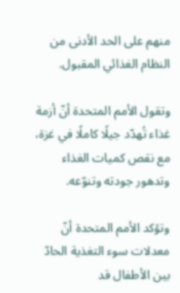منهم على الحد الأدنى من النظام الغذائي المقبول.

وتقول الأمم المتحدة أنّ أزمة غذاء تُهدّد جيلًا كاملًا في غزة، مع نقص كميات الغذاء وتدهور جودته وتنوّعه.

وتؤكد الأمم المتحدة أنّ معدلات سوء التغذية الحادّ بين الأطفال قد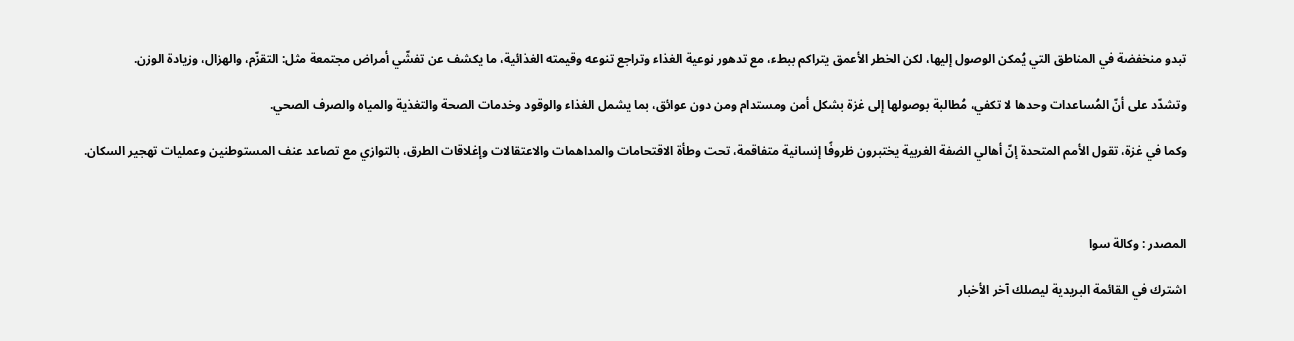تبدو منخفضة في المناطق التي يُمكن الوصول إليها، لكن الخطر الأعمق يتراكم ببطء، مع تدهور نوعية الغذاء وتراجع تنوعه وقيمته الغذائية، ما يكشف عن تفشّي أمراض مجتمعة مثل: التقزّم، والهزال، وزيادة الوزن.

وتشدّد على أنّ المُساعدات وحدها لا تكفي، مُطالبة بوصولها إلى غزة بشكل أمن ومستدام ومن دون عوائق، بما يشمل الغذاء والوقود وخدمات الصحة والتغذية والمياه والصرف الصحي.

وكما في غزة، تقول الأمم المتحدة إنّ أهالي الضفة الغربية يختبرون ظروفًا إنسانية متفاقمة، تحت وطأة الاقتحامات والمداهمات والاعتقالات وإغلاقات الطرق، بالتوازي مع تصاعد عنف المستوطنين وعمليات تهجير السكان.



المصدر : وكالة سوا

اشترك في القائمة البريدية ليصلك آخر الأخبار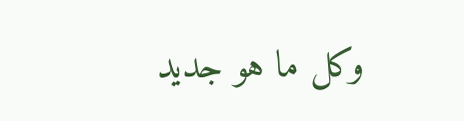وكل ما هو جديد